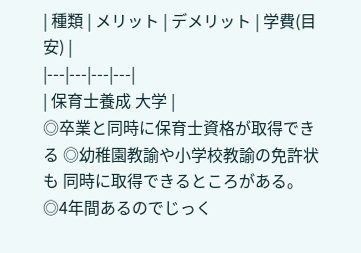| 種類 | メリット | デメリット | 学費(目安) |
|---|---|---|---|
| 保育士養成 大学 |
◎卒業と同時に保育士資格が取得できる ◎幼稚園教諭や小学校教諭の免許状も 同時に取得できるところがある。 ◎4年間あるのでじっく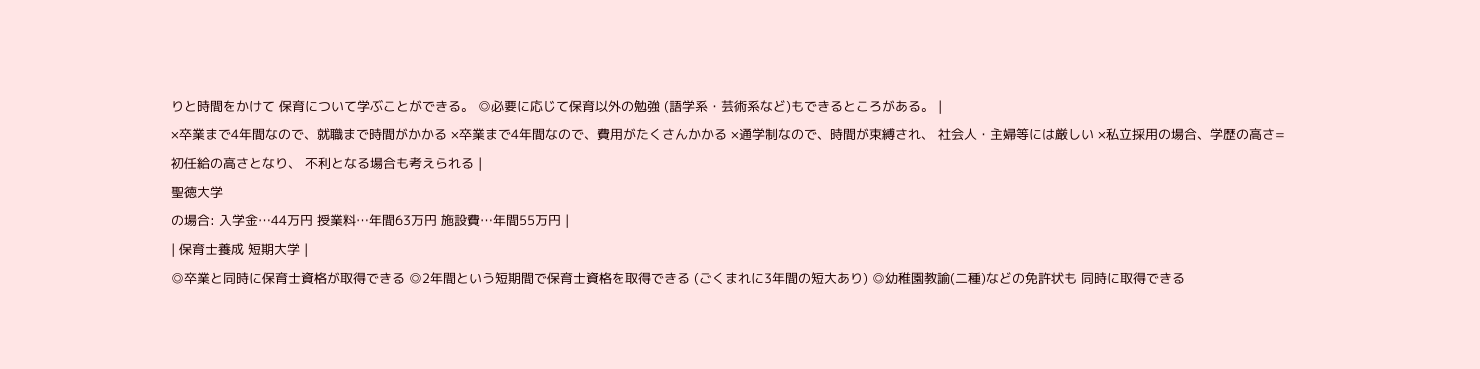りと時間をかけて 保育について学ぶことができる。 ◎必要に応じて保育以外の勉強 (語学系・芸術系など)もできるところがある。 |
×卒業まで4年間なので、就職まで時間がかかる ×卒業まで4年間なので、費用がたくさんかかる ×通学制なので、時間が束縛され、 社会人・主婦等には厳しい ×私立採用の場合、学歴の高さ=初任給の高さとなり、 不利となる場合も考えられる |
聖徳大学
の場合: 入学金…44万円 授業料…年間63万円 施設費…年間55万円 |
| 保育士養成 短期大学 |
◎卒業と同時に保育士資格が取得できる ◎2年間という短期間で保育士資格を取得できる (ごくまれに3年間の短大あり) ◎幼稚園教諭(二種)などの免許状も 同時に取得できる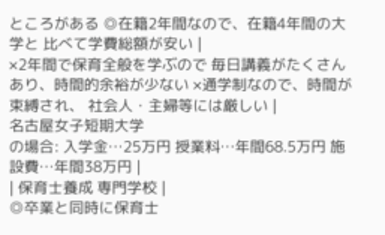ところがある ◎在籍2年間なので、在籍4年間の大学と 比べて学費総額が安い |
×2年間で保育全般を学ぶので 毎日講義がたくさんあり、時間的余裕が少ない ×通学制なので、時間が束縛され、 社会人・主婦等には厳しい |
名古屋女子短期大学
の場合: 入学金…25万円 授業料…年間68.5万円 施設費…年間38万円 |
| 保育士養成 専門学校 |
◎卒業と同時に保育士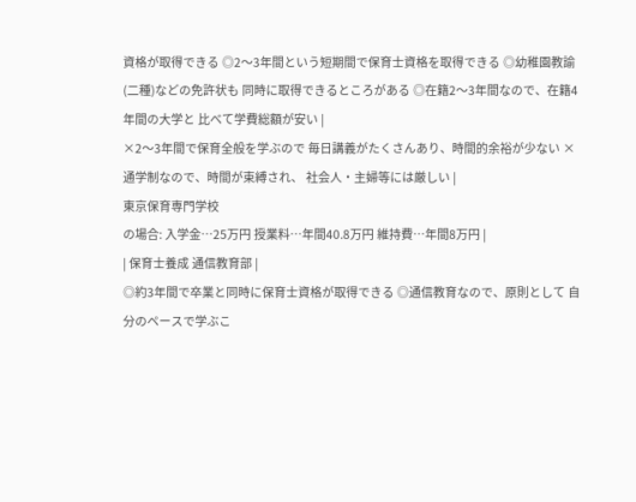資格が取得できる ◎2〜3年間という短期間で保育士資格を取得できる ◎幼稚園教諭(二種)などの免許状も 同時に取得できるところがある ◎在籍2〜3年間なので、在籍4年間の大学と 比べて学費総額が安い |
×2〜3年間で保育全般を学ぶので 毎日講義がたくさんあり、時間的余裕が少ない ×通学制なので、時間が束縛され、 社会人・主婦等には厳しい |
東京保育専門学校
の場合: 入学金…25万円 授業料…年間40.8万円 維持費…年間8万円 |
| 保育士養成 通信教育部 |
◎約3年間で卒業と同時に保育士資格が取得できる ◎通信教育なので、原則として 自分のペースで学ぶこ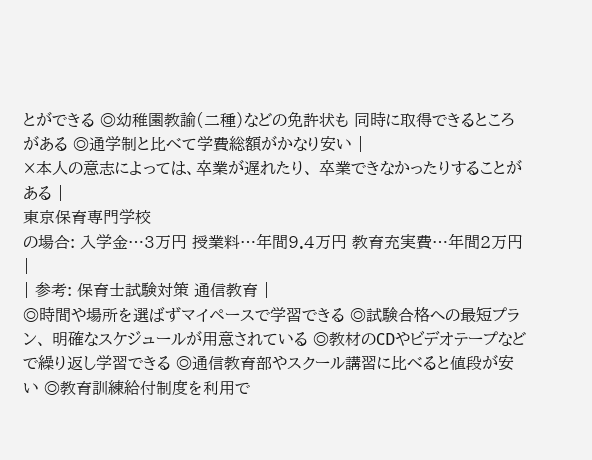とができる ◎幼稚園教諭(二種)などの免許状も 同時に取得できるところがある ◎通学制と比べて学費総額がかなり安い |
×本人の意志によっては、卒業が遅れたり、 卒業できなかったりすることがある |
東京保育専門学校
の場合: 入学金…3万円 授業料…年間9.4万円 教育充実費…年間2万円 |
| 参考: 保育士試験対策 通信教育 |
◎時間や場所を選ばずマイペースで学習できる ◎試験合格への最短プラン、 明確なスケジュールが用意されている ◎教材のCDやビデオテープなどで繰り返し学習できる ◎通信教育部やスクール講習に比べると値段が安い ◎教育訓練給付制度を利用で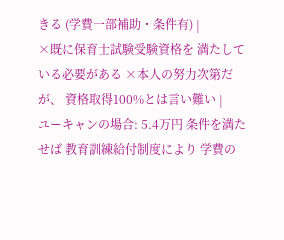きる (学費一部補助・条件有) |
×既に保育士試験受験資格を 満たしている必要がある ×本人の努力次第だが、 資格取得100%とは言い難い |
ユーキャンの場合: 5.4万円 条件を満たせば 教育訓練給付制度により 学費の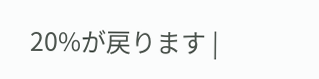20%が戻ります |